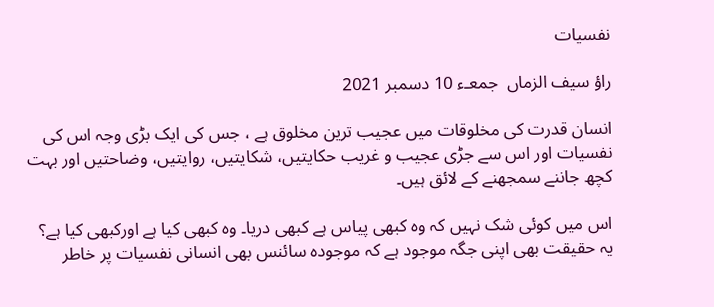نفسیات

راؤ سیف الزماں  جمعـء 10 دسمبر 2021

انسان قدرت کی مخلوقات میں عجیب ترین مخلوق ہے ، جس کی ایک بڑی وجہ اس کی نفسیات اور اس سے جڑی عجیب و غریب حکایتیں، شکایتیں، روایتیں، وضاحتیں اور بہت کچھ جاننے سمجھنے کے لائق ہیں۔

اس میں کوئی شک نہیں کہ وہ کبھی پیاس ہے کبھی دریا۔ وہ کبھی کیا ہے اورکبھی کیا ہے؟ یہ حقیقت بھی اپنی جگہ موجود ہے کہ موجودہ سائنس بھی انسانی نفسیات پر خاطر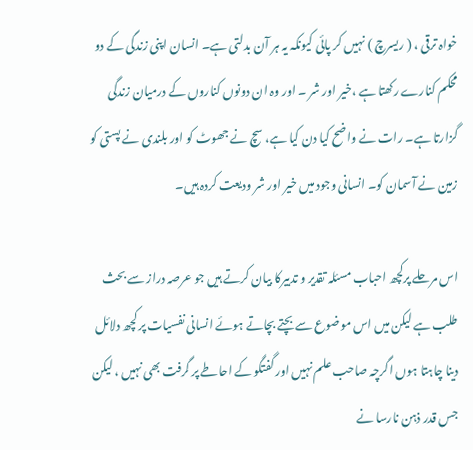خواہ ترقی ، ( ریسرچ ) نہیں کر پائی کیونکہ یہ ہر آن بدلتی ہے۔ انسان اپنی زندگی کے دو محکم کنارے رکھتا ہے ،خیر اور شر ۔ اور وہ ان دونوں کناروں کے درمیان زندگی گزارتا ہے۔ رات نے واضح کیا دن کیا ہے، سچ نے جھوٹ کو اور بلندی نے پستی کو زمین نے آسمان کو۔ انسانی وجود میں خیر اور شر ودیعت کردہ ہیں۔

اس مرحلے پرکچھ احباب مسئلہ تقدیر و تدبیرکا بیان کرتے ہیں جو عرصہ دراز سے بحث طلب ہے لیکن میں اس موضوع سے بچتے بچاتے ہوئے انسانی نفسیات پر کچھ دلائل دینا چاہتا ہوں اگرچہ صاحب علم نہیں اور گفتگو کے احاطے پر گرفت بھی نہیں ، لیکن جس قدر ذہن نارسا نے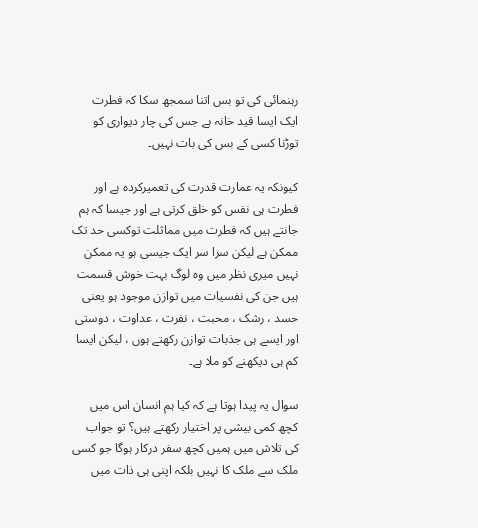رہنمائی کی تو بس اتنا سمجھ سکا کہ فطرت ایک ایسا قید خانہ ہے جس کی چار دیواری کو توڑنا کسی کے بس کی بات نہیں۔

کیونکہ یہ عمارت قدرت کی تعمیرکردہ ہے اور فطرت ہی نفس کو خلق کرتی ہے اور جیسا کہ ہم جانتے ہیں کہ فطرت میں مماثلت توکسی حد تک ممکن ہے لیکن سرا سر ایک جیسی ہو یہ ممکن نہیں میری نظر میں وہ لوگ بہت خوش قسمت ہیں جن کی نفسیات میں توازن موجود ہو یعنی حسد ، رشک ، محبت ، نفرت ، عداوت ، دوستی اور ایسے ہی جذبات توازن رکھتے ہوں ، لیکن ایسا کم ہی دیکھنے کو ملا ہے۔

سوال یہ پیدا ہوتا ہے کہ کیا ہم انسان اس میں کچھ کمی بیشی پر اختیار رکھتے ہیں؟ تو جواب کی تلاش میں ہمیں کچھ سفر درکار ہوگا جو کسی ملک سے ملک کا نہیں بلکہ اپنی ہی ذات میں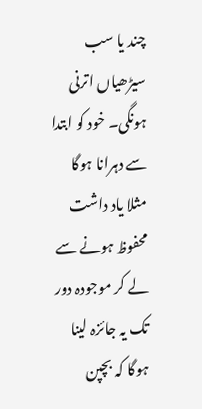چند یا سب سیڑھیاں اترنی ہونگی۔ خود کو ابتدا سے دہرانا ہوگا مثلا یاد داشت محفوظ ہونے سے لے کر موجودہ دور تک یہ جائزہ لینا ہوگا کہ بچپن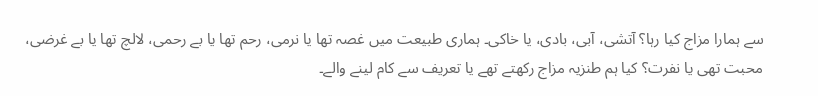سے ہمارا مزاج کیا رہا؟ آتشی، آبی، بادی، یا خاکی۔ ہماری طبیعت میں غصہ تھا یا نرمی، رحم تھا یا بے رحمی، لالچ تھا یا بے غرضی، محبت تھی یا نفرت؟ کیا ہم طنزیہ مزاج رکھتے تھے یا تعریف سے کام لینے والے۔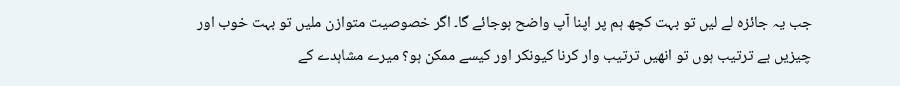جب یہ جائزہ لے لیں تو بہت کچھ ہم پر اپنا آپ واضح ہوجائے گا۔ اگر خصوصیت متوازن ملیں تو بہت خوب اور چیزیں بے ترتیب ہوں تو انھیں ترتیب وار کرنا کیونکر اور کیسے ممکن ہو؟ میرے مشاہدے کے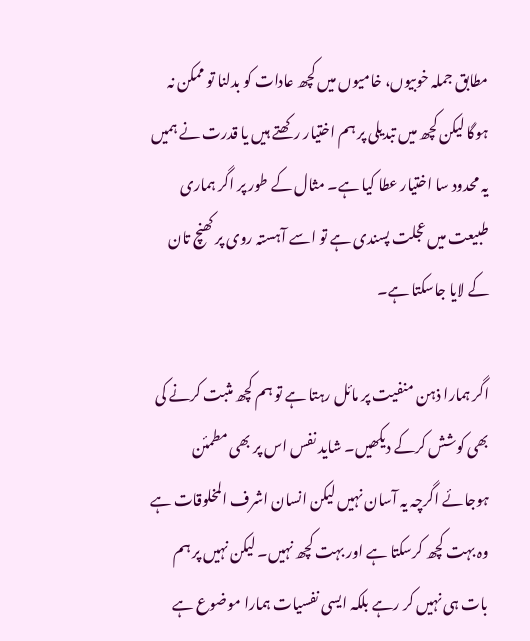مطابق جملہ خوبیوں، خامیوں میں کچھ عادات کو بدلنا تو ممکن نہ ہوگا لیکن کچھ میں تبدیلی پر ہم اختیار رکھتے ہیں یا قدرت نے ہمیں یہ محدود سا اختیار عطا کیا ہے۔ مثال کے طور پر اگر ہماری طبیعت میں عجلت پسندی ہے تو اسے آہستہ روی پر کھنچ تان کے لایا جاسکتا ہے۔

اگر ہمارا ذہن منفیت پر مائل رہتا ہے تو ہم کچھ مثبت کرنے کی بھی کوشش کرکے دیکھیں۔ شاید نفس اس پر بھی مطمئن ہوجائے اگرچہ یہ آسان نہیں لیکن انسان اشرف المخلوقات ہے وہ بہت کچھ کرسکتا ہے اور بہت کچھ نہیں۔ لیکن نہیں پر ہم بات ہی نہیں کر رہے بلکہ ایسی نفسیات ہمارا موضوع ہے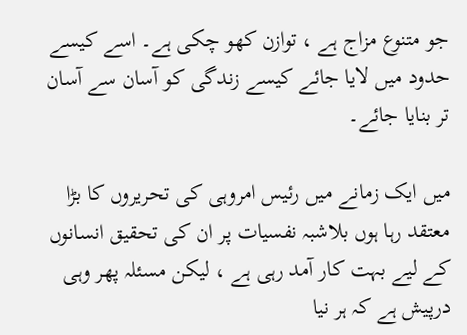جو متنوع مزاج ہے ، توازن کھو چکی ہے۔ اسے کیسے حدود میں لایا جائے کیسے زندگی کو آسان سے آسان تر بنایا جائے۔

میں ایک زمانے میں رئیس امروہی کی تحریروں کا بڑا معتقد رہا ہوں بلاشبہ نفسیات پر ان کی تحقیق انسانوں کے لیے بہت کار آمد رہی ہے ، لیکن مسئلہ پھر وہی درپیش ہے کہ ہر نیا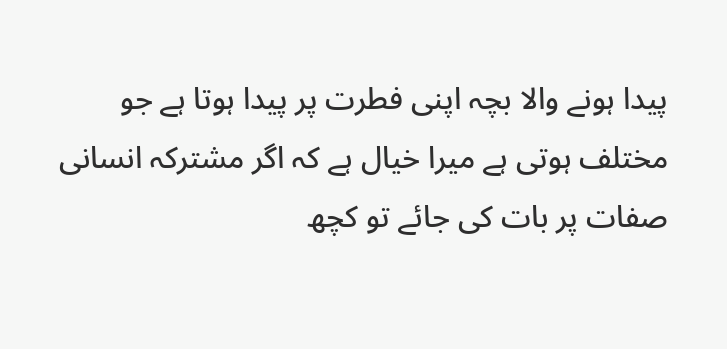پیدا ہونے والا بچہ اپنی فطرت پر پیدا ہوتا ہے جو مختلف ہوتی ہے میرا خیال ہے کہ اگر مشترکہ انسانی صفات پر بات کی جائے تو کچھ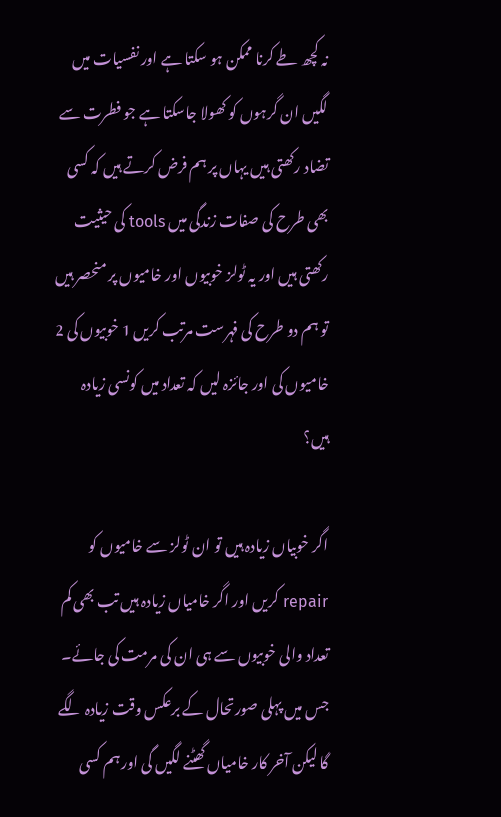نہ کچھ طے کرنا ممکن ہو سکتا ہے اور نفسیات میں لگیں ان گرہوں کو کھولا جاسکتا ہے جو فطرت سے تضاد رکھتی ہیں یہاں پر ہم فرض کرتے ہیں کہ کسی بھی طرح کی صفات زندگی میں tools کی حیثیت رکھتی ہیں اور یہ ٹولز خوبیوں اور خامیوں پر منحصر ہیں تو ہم دو طرح کی فہرست مرتب کریں 1 خوبیوں کی 2 خامیوں کی اور جائزہ لیں کہ تعداد میں کونسی زیادہ ہیں؟

اگر خوبیاں زیادہ ہیں تو ان ٹولز سے خامیوں کو repair کریں اور اگر خامیاں زیادہ ہیں تب بھی کم تعداد والی خوبیوں سے ہی ان کی مرمت کی جائے۔ جس میں پہلی صورتحال کے برعکس وقت زیادہ لگے گا لیکن آخر کار خامیاں گھٹنے لگیں گی اور ہم کسی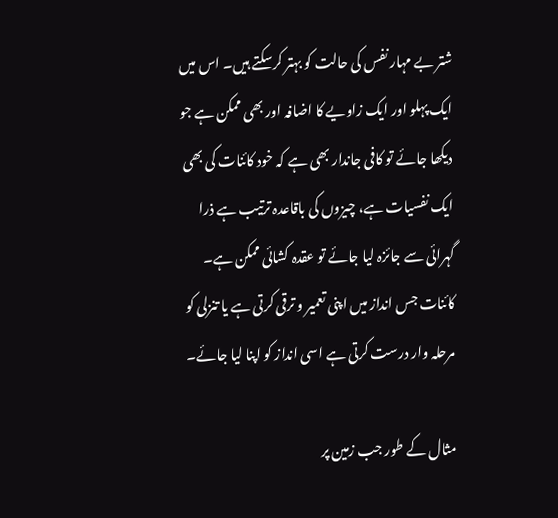شتر بے مہار نفس کی حالت کو بہتر کرسکتے ہیں۔ اس میں ایک پہلو اور ایک زاویے کا اضافہ اور بھی ممکن ہے جو دیکھا جائے تو کافی جاندار بھی ہے کہ خود کائنات کی بھی ایک نفسیات ہے، چیزوں کی باقاعدہ ترتیب ہے ذرا گہرائی سے جائزہ لیا جائے تو عقدہ کشائی ممکن ہے۔ کائنات جس انداز میں اپنی تعمیر و ترقی کرتی ہے یا تنزلی کو مرحلہ وار درست کرتی ہے اسی انداز کو اپنا لیا جائے۔

مثال کے طور جب زمین پر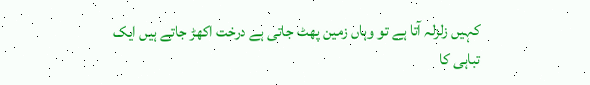کہیں زلزلہ آتا ہے تو وہاں زمین پھٹ جاتی ہے درخت اکھڑ جاتے ہیں ایک تباہی کا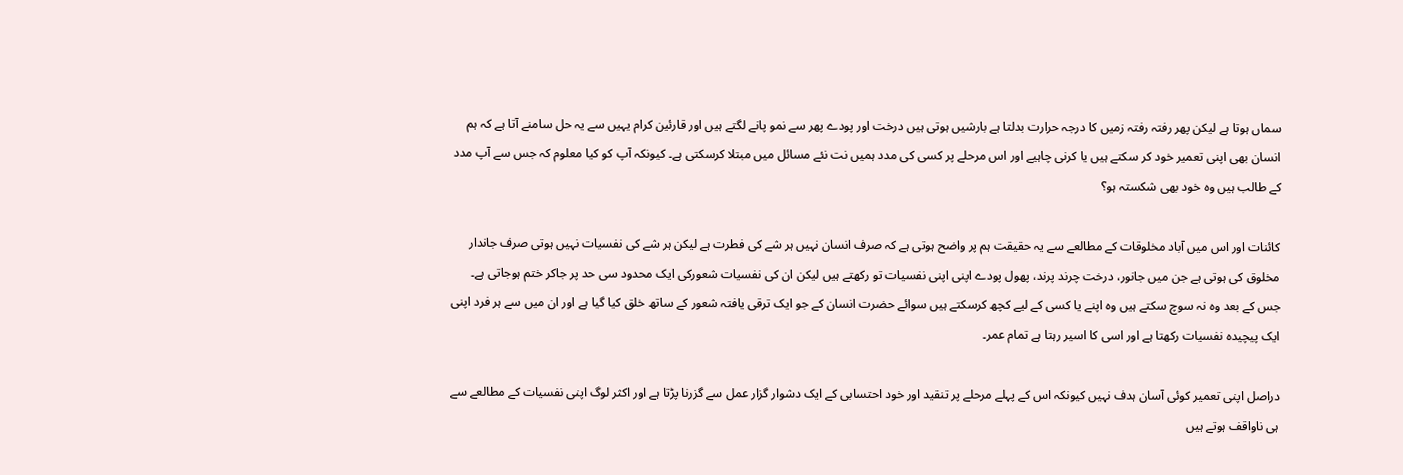سماں ہوتا ہے لیکن پھر رفتہ رفتہ زمیں کا درجہ حرارت بدلتا ہے بارشیں ہوتی ہیں درخت اور پودے پھر سے نمو پانے لگتے ہیں اور قارئین کرام یہیں سے یہ حل سامنے آتا ہے کہ ہم انسان بھی اپنی تعمیر خود کر سکتے ہیں یا کرنی چاہیے اور اس مرحلے پر کسی کی مدد ہمیں نت نئے مسائل میں مبتلا کرسکتی ہے۔ کیونکہ آپ کو کیا معلوم کہ جس سے آپ مدد کے طالب ہیں وہ خود بھی شکستہ ہو؟

کائنات اور اس میں آباد مخلوقات کے مطالعے سے یہ حقیقت ہم پر واضح ہوتی ہے کہ صرف انسان نہیں ہر شے کی فطرت ہے لیکن ہر شے کی نفسیات نہیں ہوتی صرف جاندار مخلوق کی ہوتی ہے جن میں جانور، درخت چرند پرند، پھول پودے اپنی اپنی نفسیات تو رکھتے ہیں لیکن ان کی نفسیات شعورکی ایک محدود سی حد پر جاکر ختم ہوجاتی ہے۔ جس کے بعد وہ نہ سوچ سکتے ہیں وہ اپنے یا کسی کے لیے کچھ کرسکتے ہیں سوائے حضرت انسان کے جو ایک ترقی یافتہ شعور کے ساتھ خلق کیا گیا ہے اور ان میں سے ہر فرد اپنی ایک پیچیدہ نفسیات رکھتا ہے اور اسی کا اسیر رہتا ہے تمام عمر۔

دراصل اپنی تعمیر کوئی آسان ہدف نہیں کیونکہ اس کے پہلے مرحلے پر تنقید اور خود احتسابی کے ایک دشوار گزار عمل سے گزرنا پڑتا ہے اور اکثر لوگ اپنی نفسیات کے مطالعے سے ہی ناواقف ہوتے ہیں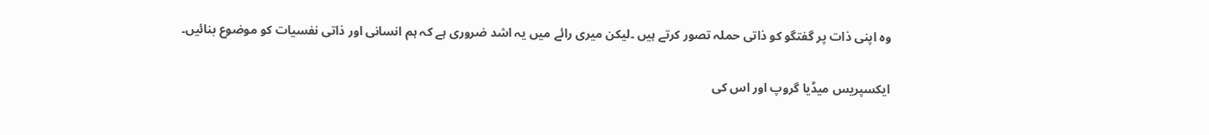وہ اپنی ذات پر گفتگو کو ذاتی حملہ تصور کرتے ہیں ۔لیکن میری رائے میں یہ اشد ضروری ہے کہ ہم انسانی اور ذاتی نفسیات کو موضوع بنائیں۔

ایکسپریس میڈیا گروپ اور اس کی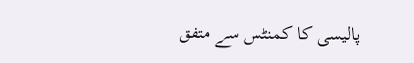پالیسی کا کمنٹس سے متفق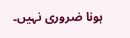ہونا ضروری نہیں۔